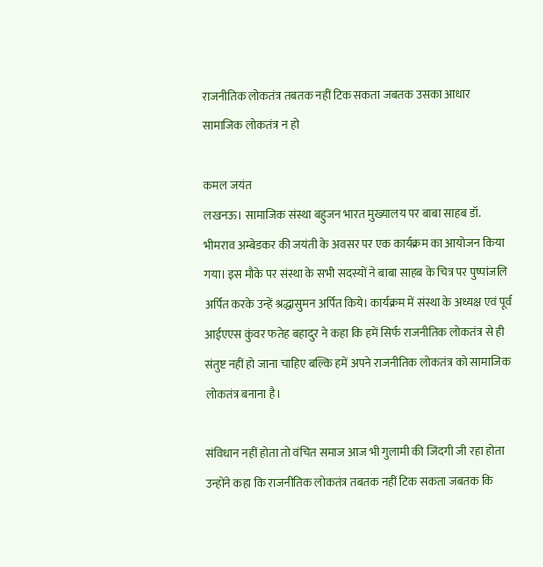राजनीतिक लोकतंत्र तबतक नहीं टिक सकता जबतक उसका आधार सामाजिक लोकतंत्र न हो

कमल जयंत
लखनऊ। सामाजिक संस्था बहुजन भारत मुख्यालय पर बाबा साहब डॉ. भीमराव अम्बेडकर की जयंती के अवसर पर एक कार्यक्रम का आयोजन किया गया। इस मौके पर संस्था के सभी सदस्यों ने बाबा साहब के चित्र पर पुष्पांजलि अर्पित करके उन्हें श्रद्धासुमन अर्पित किये। कार्यक्रम में संस्था के अध्यक्ष एवं पूर्व आईएएस कुंवर फतेह बहादुर ने कहा कि हमें सिर्फ राजनीतिक लोकतंत्र से ही संतुष्ट नहीं हो जाना चाहिए बल्कि हमें अपने राजनीतिक लोकतंत्र को सामाजिक लोकतंत्र बनाना है।

संविधान नहीं होता तो वंचित समाज आज भी गुलामी की जिंदगी जी रहा होता
उन्होंने कहा कि राजनीतिक लोकतंत्र तबतक नहीं टिक सकता जबतक कि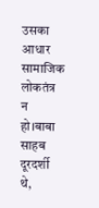उसका आधार सामाजिक लोकतंत्र न हो।बाबा साहब दूरदर्शी थे,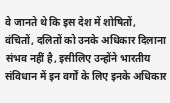वे जानते थे कि इस देश में शोषितों, वंचितों, दलितों को उनके अधिकार दिलाना संभव नहीं है, इसीलिए उन्होंने भारतीय संविधान में इन वर्गों के लिए इनके अधिकार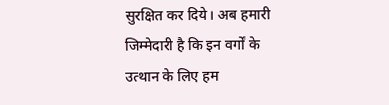सुरक्षित कर दिये। अब हमारी जिम्मेदारी है कि इन वर्गों के उत्थान के लिए हम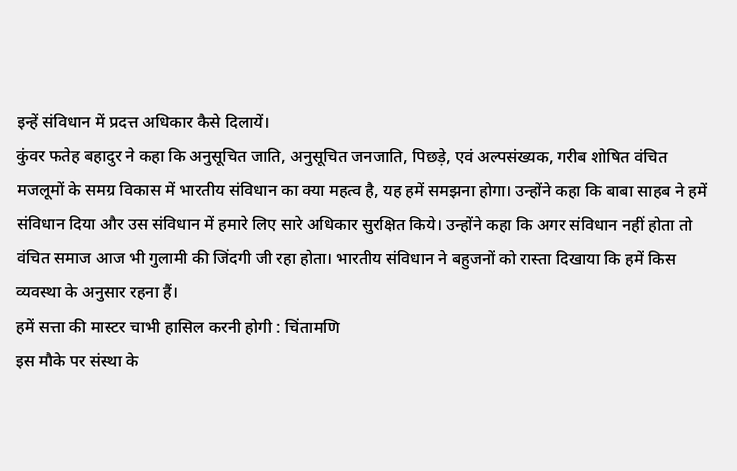इन्हें संविधान में प्रदत्त अधिकार कैसे दिलायें।
कुंवर फतेह बहादुर ने कहा कि अनुसूचित जाति, अनुसूचित जनजाति, पिछड़े, एवं अल्पसंख्यक, गरीब शोषित वंचित मजलूमों के समग्र विकास में भारतीय संविधान का क्या महत्व है, यह हमें समझना होगा। उन्होंने कहा कि बाबा साहब ने हमें संविधान दिया और उस संविधान में हमारे लिए सारे अधिकार सुरक्षित किये। उन्होंने कहा कि अगर संविधान नहीं होता तो वंचित समाज आज भी गुलामी की जिंदगी जी रहा होता। भारतीय संविधान ने बहुजनों को रास्ता दिखाया कि हमें किस व्यवस्था के अनुसार रहना हैं।
हमें सत्ता की मास्टर चाभी हासिल करनी होगी : चिंतामणि
इस मौके पर संस्था के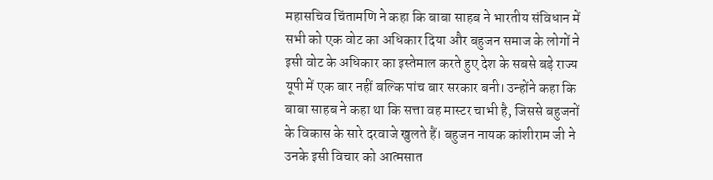महासचिव चिंतामणि ने कहा कि बाबा साहब ने भारतीय संविधान में सभी को एक वोट का अधिकार दिया और बहुजन समाज के लोगों ने इसी वोट के अधिकार का इस्तेमाल करते हुए देश के सबसे बड़े राज्य यूपी में एक बार नहीं बल्कि पांच बार सरकार बनी। उन्होंने कहा कि बाबा साहब ने कहा था कि सत्ता वह मास्टर चाभी है, जिससे बहुजनों के विकास के सारे दरवाजे खुलते हैं। बहुजन नायक कांशीराम जी ने उनके इसी विचार को आत्मसात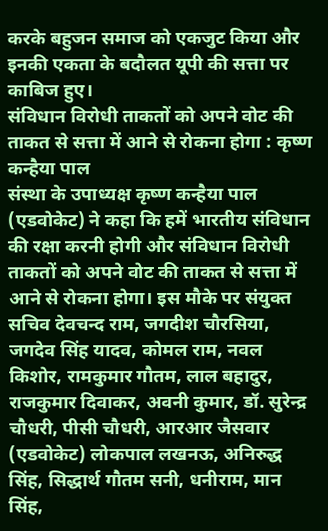करके बहुजन समाज को एकजुट किया और इनकी एकता के बदौलत यूपी की सत्ता पर काबिज हुए।
संविधान विरोधी ताकतों को अपने वोट की ताकत से सत्ता में आने से रोकना होगा : कृष्ण कन्हैया पाल
संस्था के उपाध्यक्ष कृष्ण कन्हैया पाल (एडवोकेट) ने कहा कि हमें भारतीय संविधान की रक्षा करनी होगी और संविधान विरोधी ताकतों को अपने वोट की ताकत से सत्ता में आने से रोकना होगा। इस मौके पर संयुक्त सचिव देवचन्द राम, जगदीश चौरसिया, जगदेव सिंह यादव, कोमल राम, नवल किशोर, रामकुमार गौतम, लाल बहादुर, राजकुमार दिवाकर, अवनी कुमार, डॉ. सुरेन्द्र चौधरी, पीसी चौधरी, आरआर जैसवार (एडवोकेट) लोकपाल लखनऊ, अनिरुद्ध सिंह, सिद्धार्थ गौतम सनी, धनीराम, मान सिंह,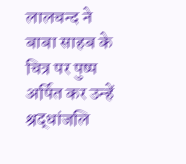लालचन्द ने बाबा साहब के चित्र पर पुष्प अर्पित कर उन्हें श्रद्धांजलि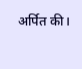अर्पित की।